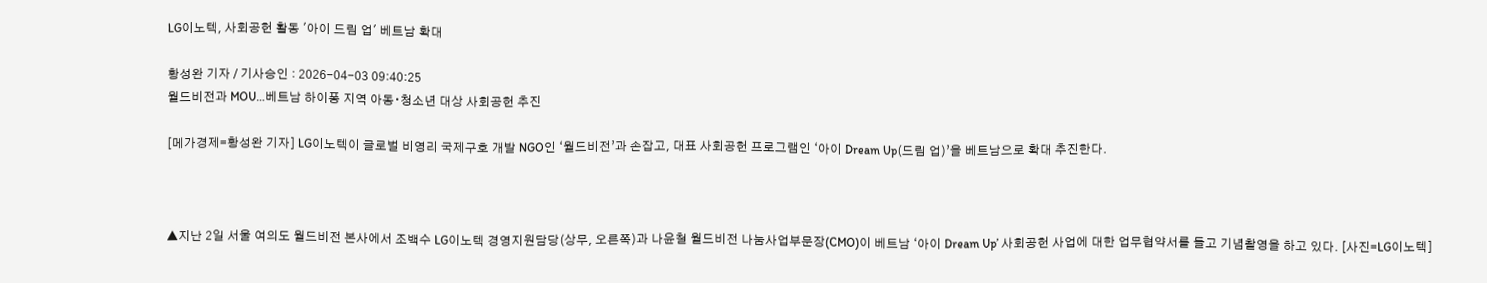LG이노텍, 사회공헌 활동 '아이 드림 업' 베트남 확대

황성완 기자 / 기사승인 : 2026-04-03 09:40:25
월드비전과 MOU…베트남 하이퐁 지역 아동∙청소년 대상 사회공헌 추진

[메가경제=황성완 기자] LG이노텍이 글로벌 비영리 국제구호 개발 NGO인 ‘월드비전’과 손잡고, 대표 사회공헌 프로그램인 ‘아이 Dream Up(드림 업)’을 베트남으로 확대 추진한다.



▲지난 2일 서울 여의도 월드비전 본사에서 조백수 LG이노텍 경영지원담당(상무, 오른쪽)과 나윤철 월드비전 나눔사업부문장(CMO)이 베트남 ‘아이 Dream Up’ 사회공헌 사업에 대한 업무협약서를 들고 기념촬영을 하고 있다. [사진=LG이노텍]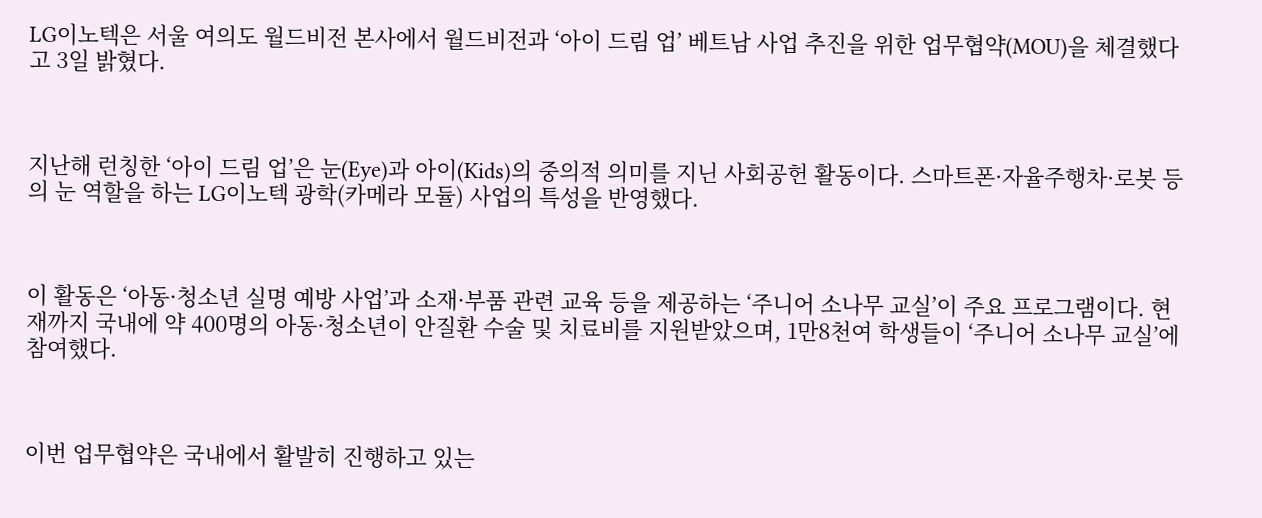LG이노텍은 서울 여의도 월드비전 본사에서 월드비전과 ‘아이 드림 업’ 베트남 사업 추진을 위한 업무협약(MOU)을 체결했다고 3일 밝혔다.



지난해 런칭한 ‘아이 드림 업’은 눈(Eye)과 아이(Kids)의 중의적 의미를 지닌 사회공헌 활동이다. 스마트폰·자율주행차·로봇 등의 눈 역할을 하는 LG이노텍 광학(카메라 모듈) 사업의 특성을 반영했다.



이 활동은 ‘아동·청소년 실명 예방 사업’과 소재·부품 관련 교육 등을 제공하는 ‘주니어 소나무 교실’이 주요 프로그램이다. 현재까지 국내에 약 400명의 아동·청소년이 안질환 수술 및 치료비를 지원받았으며, 1만8천여 학생들이 ‘주니어 소나무 교실’에 참여했다.



이번 업무협약은 국내에서 활발히 진행하고 있는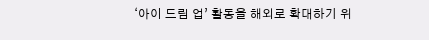‘아이 드림 업’ 활동을 해외로 확대하기 위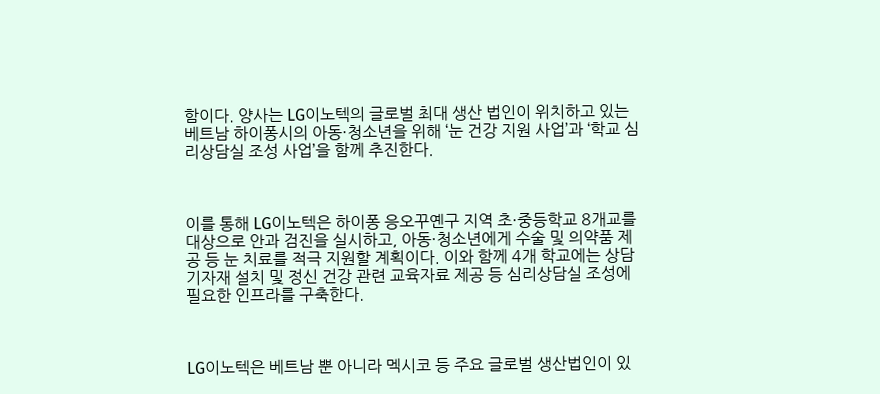함이다. 양사는 LG이노텍의 글로벌 최대 생산 법인이 위치하고 있는 베트남 하이퐁시의 아동·청소년을 위해 ‘눈 건강 지원 사업’과 ‘학교 심리상담실 조성 사업’을 함께 추진한다.



이를 통해 LG이노텍은 하이퐁 응오꾸옌구 지역 초·중등학교 8개교를 대상으로 안과 검진을 실시하고, 아동·청소년에게 수술 및 의약품 제공 등 눈 치료를 적극 지원할 계획이다. 이와 함께 4개 학교에는 상담 기자재 설치 및 정신 건강 관련 교육자료 제공 등 심리상담실 조성에 필요한 인프라를 구축한다.



LG이노텍은 베트남 뿐 아니라 멕시코 등 주요 글로벌 생산법인이 있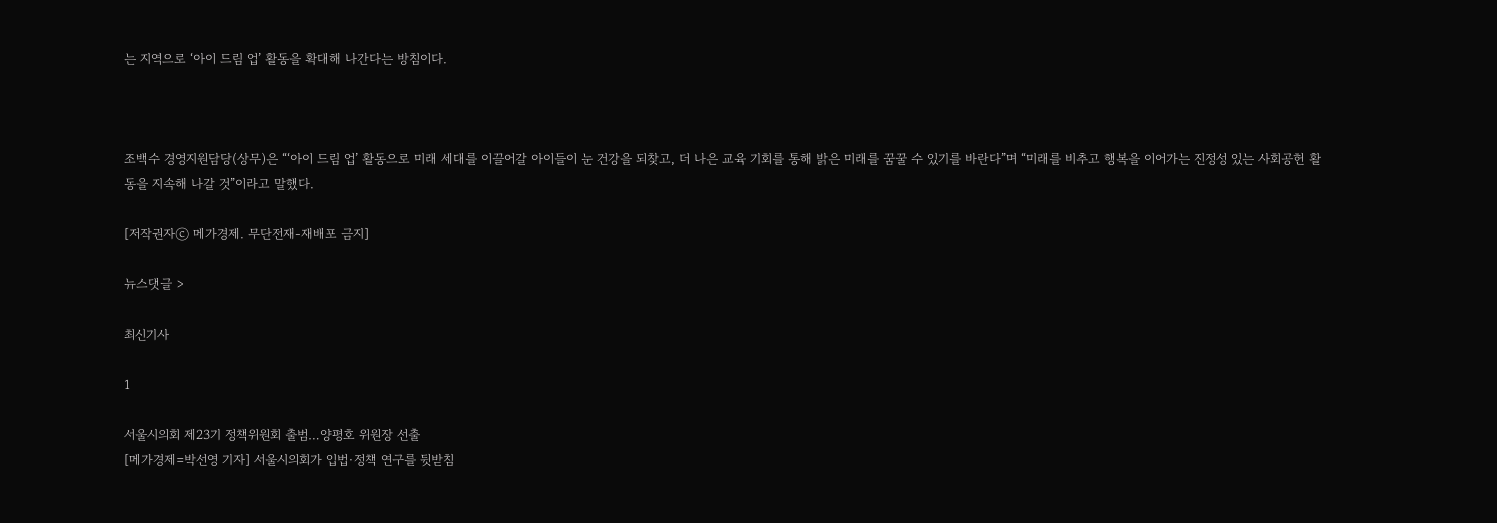는 지역으로 ‘아이 드림 업’ 활동을 확대해 나간다는 방침이다.



조백수 경영지원담당(상무)은 “‘아이 드림 업’ 활동으로 미래 세대를 이끌어갈 아이들이 눈 건강을 되찾고, 더 나은 교육 기회를 통해 밝은 미래를 꿈꿀 수 있기를 바란다”며 “미래를 비추고 행복을 이어가는 진정성 있는 사회공헌 활동을 지속해 나갈 것”이라고 말했다.

[저작권자ⓒ 메가경제. 무단전재-재배포 금지]

뉴스댓글 >

최신기사

1

서울시의회 제23기 정책위원회 출범…양평호 위원장 선출
[메가경제=박선영 기자] 서울시의회가 입법·정책 연구를 뒷받침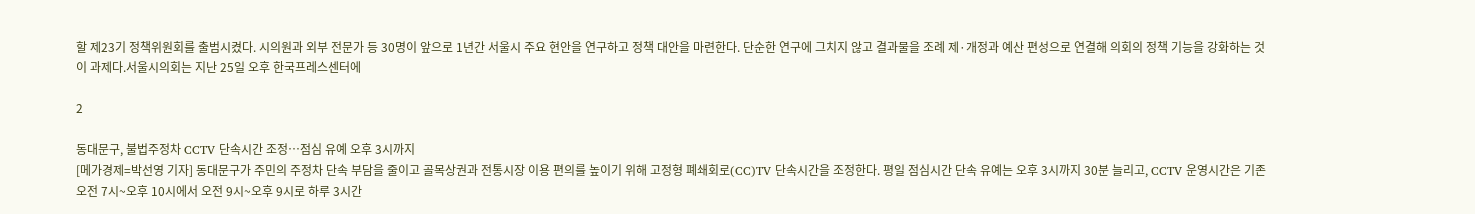할 제23기 정책위원회를 출범시켰다. 시의원과 외부 전문가 등 30명이 앞으로 1년간 서울시 주요 현안을 연구하고 정책 대안을 마련한다. 단순한 연구에 그치지 않고 결과물을 조례 제·개정과 예산 편성으로 연결해 의회의 정책 기능을 강화하는 것이 과제다.서울시의회는 지난 25일 오후 한국프레스센터에

2

동대문구, 불법주정차 CCTV 단속시간 조정…점심 유예 오후 3시까지
[메가경제=박선영 기자] 동대문구가 주민의 주정차 단속 부담을 줄이고 골목상권과 전통시장 이용 편의를 높이기 위해 고정형 폐쇄회로(CC)TV 단속시간을 조정한다. 평일 점심시간 단속 유예는 오후 3시까지 30분 늘리고, CCTV 운영시간은 기존 오전 7시~오후 10시에서 오전 9시~오후 9시로 하루 3시간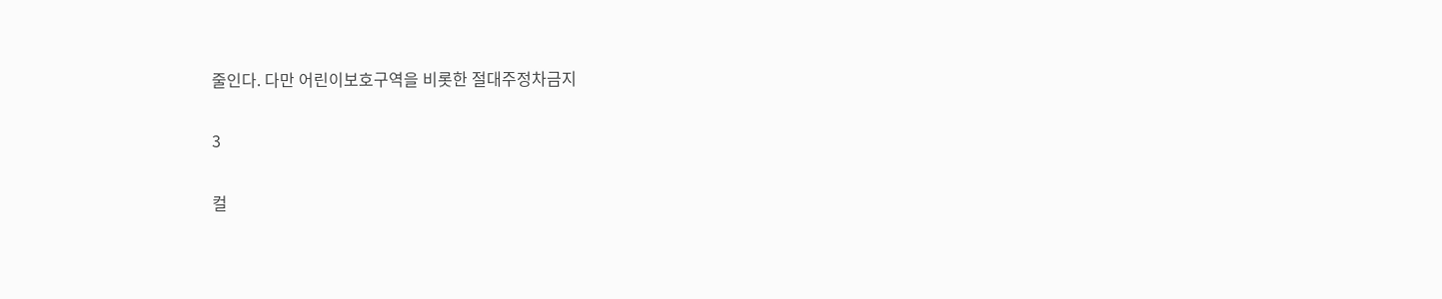줄인다. 다만 어린이보호구역을 비롯한 절대주정차금지

3

컬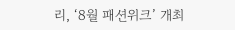리, ‘8월 패션위크’ 개최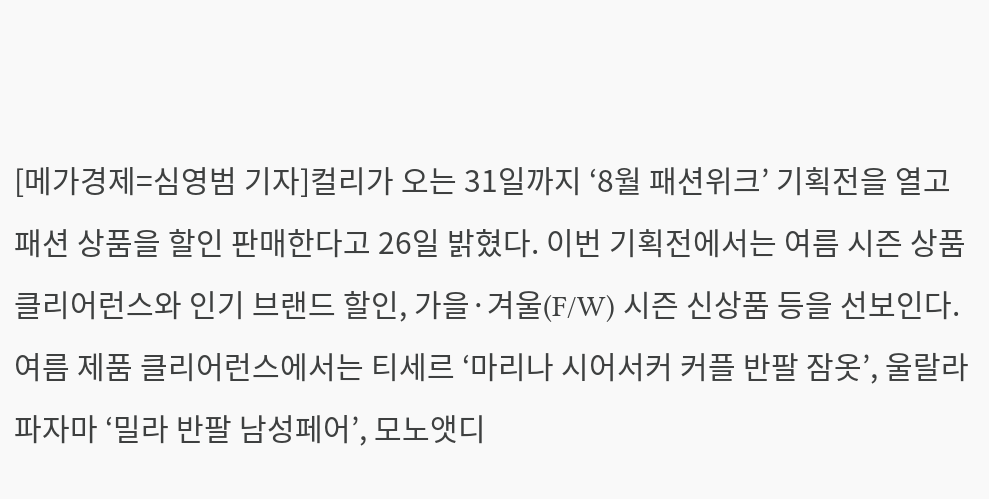[메가경제=심영범 기자]컬리가 오는 31일까지 ‘8월 패션위크’ 기획전을 열고 패션 상품을 할인 판매한다고 26일 밝혔다. 이번 기획전에서는 여름 시즌 상품 클리어런스와 인기 브랜드 할인, 가을·겨울(F/W) 시즌 신상품 등을 선보인다. 여름 제품 클리어런스에서는 티세르 ‘마리나 시어서커 커플 반팔 잠옷’, 울랄라 파자마 ‘밀라 반팔 남성페어’, 모노앳디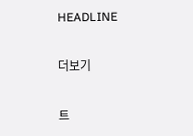HEADLINE

더보기

트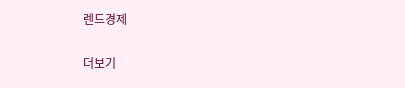렌드경제

더보기